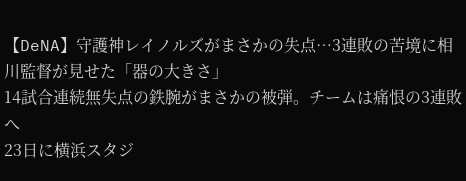【DeNA】守護神レイノルズがまさかの失点…3連敗の苦境に相川監督が見せた「器の大きさ」
14試合連続無失点の鉄腕がまさかの被弾。チームは痛恨の3連敗へ
23日に横浜スタジ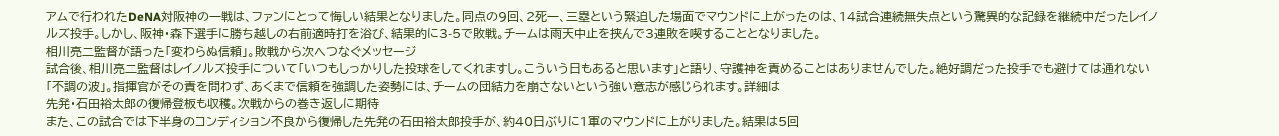アムで行われたDeNA対阪神の一戦は、ファンにとって悔しい結果となりました。同点の9回、2死一、三塁という緊迫した場面でマウンドに上がったのは、14試合連続無失点という驚異的な記録を継続中だったレイノルズ投手。しかし、阪神・森下選手に勝ち越しの右前適時打を浴び、結果的に3-5で敗戦。チームは雨天中止を挟んで3連敗を喫することとなりました。
相川亮二監督が語った「変わらぬ信頼」。敗戦から次へつなぐメッセージ
試合後、相川亮二監督はレイノルズ投手について「いつもしっかりした投球をしてくれますし。こういう日もあると思います」と語り、守護神を責めることはありませんでした。絶好調だった投手でも避けては通れない「不調の波」。指揮官がその責を問わず、あくまで信頼を強調した姿勢には、チームの団結力を崩さないという強い意志が感じられます。詳細は
先発・石田裕太郎の復帰登板も収穫。次戦からの巻き返しに期待
また、この試合では下半身のコンディション不良から復帰した先発の石田裕太郎投手が、約40日ぶりに1軍のマウンドに上がりました。結果は5回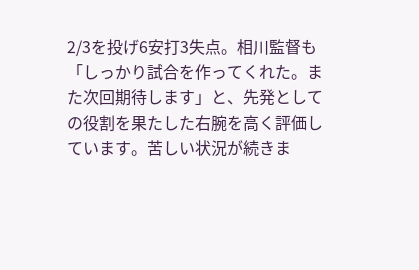2/3を投げ6安打3失点。相川監督も「しっかり試合を作ってくれた。また次回期待します」と、先発としての役割を果たした右腕を高く評価しています。苦しい状況が続きま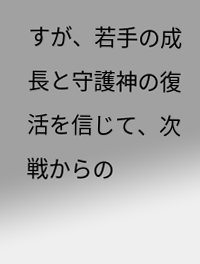すが、若手の成長と守護神の復活を信じて、次戦からの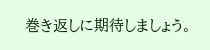巻き返しに期待しましょう。